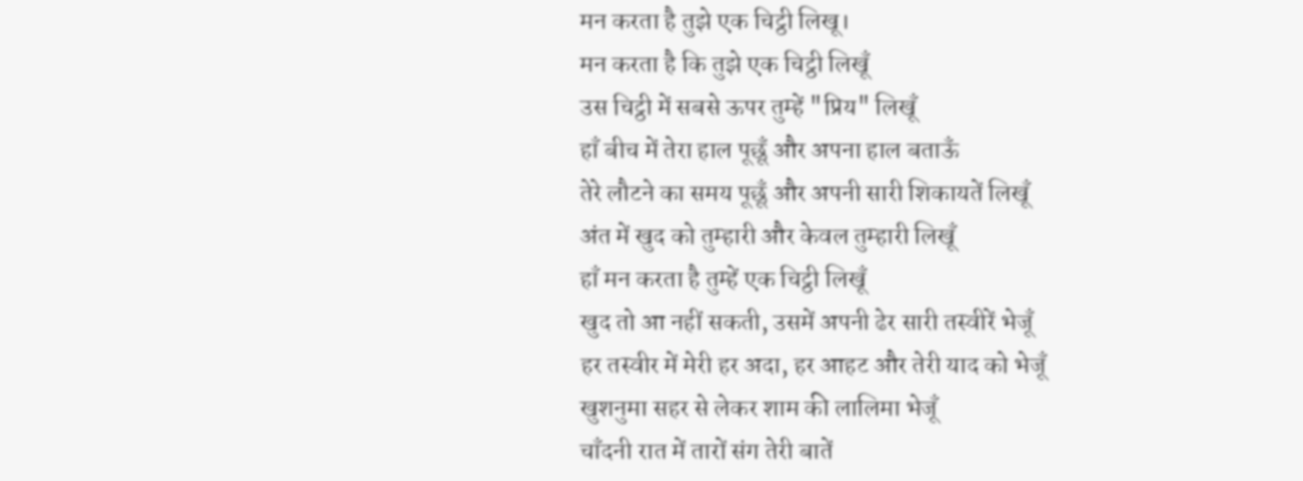मन करता है तुझे एक चिट्ठी लिखू।
मन करता है कि तुझे एक चिट्ठी लिखूँ
उस चिट्ठी में सबसे ऊपर तुम्हें "प्रिय" लिखूँ
हाँ बीच में तेरा हाल पूछूँ और अपना हाल बताऊँ
तेरे लौटने का समय पूछूँ और अपनी सारी शिकायतें लिखूँ
अंत में खुद को तुम्हारी और केवल तुम्हारी लिखूँ
हाँ मन करता है तुम्हें एक चिट्ठी लिखूँ
खुद तो आ नहीं सकती, उसमें अपनी ढेर सारी तस्वीरें भेजूँ
हर तस्वीर में मेरी हर अदा, हर आहट और तेरी याद को भेजूँ
खुशनुमा सहर से लेकर शाम की लालिमा भेजूँ
चाँदनी रात में तारों संग तेरी बातें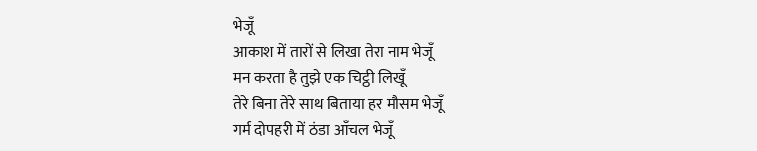भेजूँ
आकाश में तारों से लिखा तेरा नाम भेजूँ
मन करता है तुझे एक चिट्ठी लिखूँ
तेरे बिना तेरे साथ बिताया हर मौसम भेजूँ
गर्म दोपहरी में ठंडा आँचल भेजूँ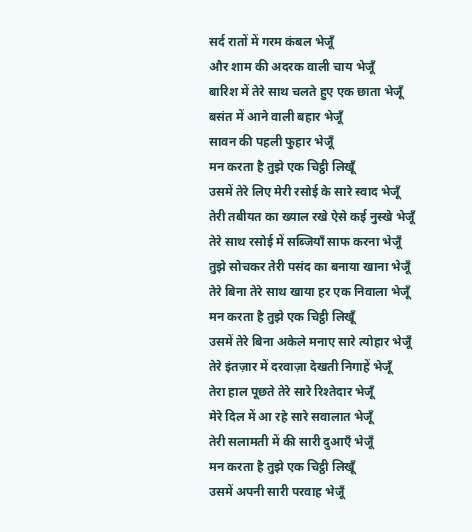सर्द रातों में गरम कंबल भेजूँ
और शाम की अदरक वाली चाय भेजूँ
बारिश में तेरे साथ चलते हुए एक छाता भेजूँ
बसंत में आने वाली बहार भेजूँ
सावन की पहली फुहार भेजूँ
मन करता है तुझे एक चिट्ठी लिखूँ
उसमें तेरे लिए मेरी रसोई के सारे स्वाद भेजूँ
तेरी तबीयत का ख्याल रखे ऐसे कई नुस्खे भेजूँ
तेरे साथ रसोई में सब्जियाँ साफ करना भेजूँ
तुझे सोचकर तेरी पसंद का बनाया खाना भेजूँ
तेरे बिना तेरे साथ खाया हर एक निवाला भेजूँ
मन करता है तुझे एक चिट्ठी लिखूँ
उसमें तेरे बिना अकेले मनाए सारे त्योहार भेजूँ
तेरे इंतज़ार में दरवाज़ा देखती निगाहें भेजूँ
तेरा हाल पूछते तेरे सारे रिश्तेदार भेजूँ
मेरे दिल में आ रहे सारे सवालात भेजूँ
तेरी सलामती में की सारी दुआएँ भेजूँ
मन करता है तुझे एक चिट्ठी लिखूँ
उसमें अपनी सारी परवाह भेजूँ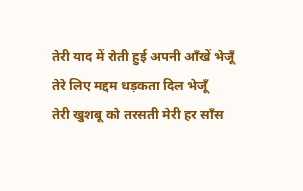तेरी याद में रोती हुई अपनी आँखें भेजूँ
तेरे लिए मद्दम धड़कता दिल भेजूँ
तेरी खुशबू को तरसती मेरी हर साँस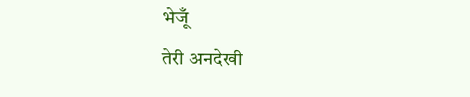भेजूँ
तेरी अनदेखी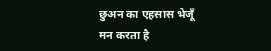छुअन का एहसास भेजूँ
मन करता है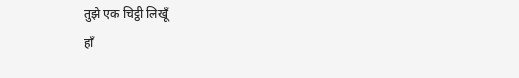तुझे एक चिट्ठी लिखूँ
हाँ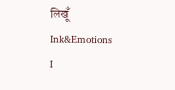लिखूँ
Ink&Emotions
I